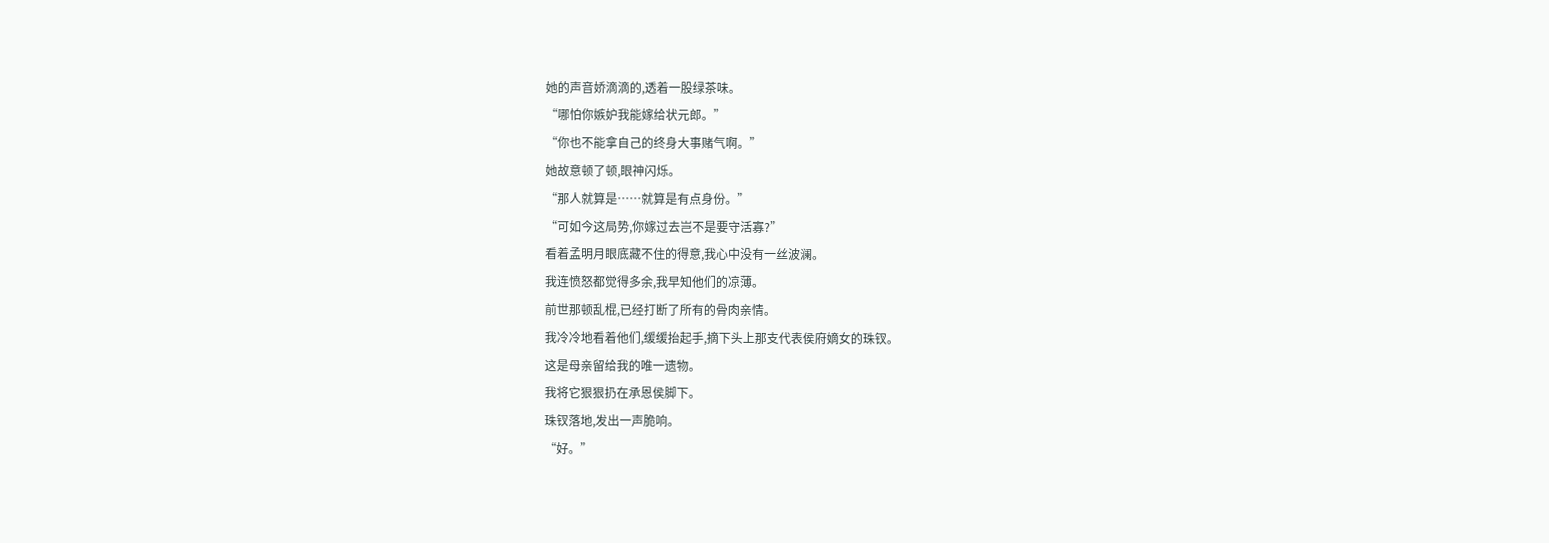她的声音娇滴滴的,透着一股绿茶味。
“哪怕你嫉妒我能嫁给状元郎。”
“你也不能拿自己的终身大事赌气啊。”
她故意顿了顿,眼神闪烁。
“那人就算是……就算是有点身份。”
“可如今这局势,你嫁过去岂不是要守活寡?”
看着孟明月眼底藏不住的得意,我心中没有一丝波澜。
我连愤怒都觉得多余,我早知他们的凉薄。
前世那顿乱棍,已经打断了所有的骨肉亲情。
我冷冷地看着他们,缓缓抬起手,摘下头上那支代表侯府嫡女的珠钗。
这是母亲留给我的唯一遗物。
我将它狠狠扔在承恩侯脚下。
珠钗落地,发出一声脆响。
“好。”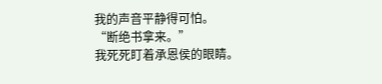我的声音平静得可怕。
“断绝书拿来。”
我死死盯着承恩侯的眼睛。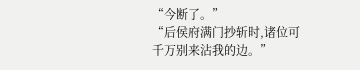“今断了。”
“后侯府满门抄斩时,诸位可千万别来沾我的边。”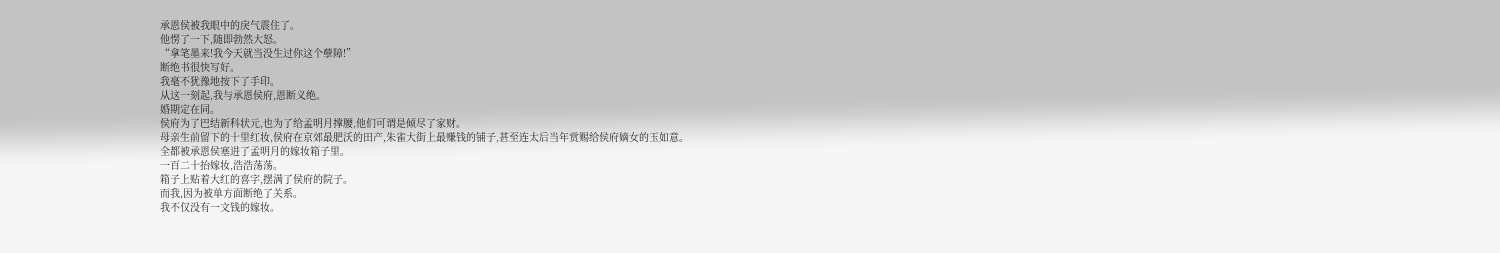承恩侯被我眼中的戾气震住了。
他愣了一下,随即勃然大怒。
“拿笔墨来!我今天就当没生过你这个孽障!”
断绝书很快写好。
我毫不犹豫地按下了手印。
从这一刻起,我与承恩侯府,恩断义绝。
婚期定在同。
侯府为了巴结新科状元,也为了给孟明月撑腰,他们可谓是倾尽了家财。
母亲生前留下的十里红妆,侯府在京郊最肥沃的田产,朱雀大街上最赚钱的铺子,甚至连太后当年赏赐给侯府嫡女的玉如意。
全都被承恩侯塞进了孟明月的嫁妆箱子里。
一百二十抬嫁妆,浩浩荡荡。
箱子上贴着大红的喜字,摆满了侯府的院子。
而我,因为被单方面断绝了关系。
我不仅没有一文钱的嫁妆。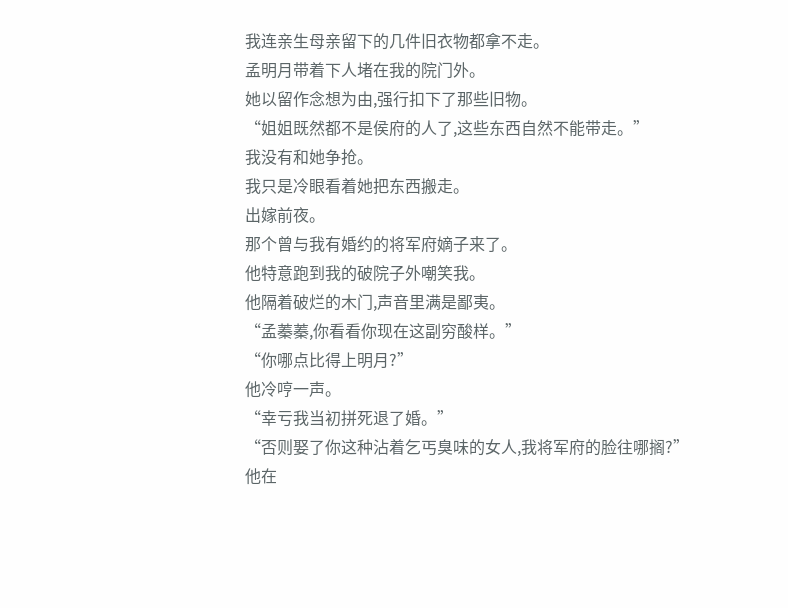我连亲生母亲留下的几件旧衣物都拿不走。
孟明月带着下人堵在我的院门外。
她以留作念想为由,强行扣下了那些旧物。
“姐姐既然都不是侯府的人了,这些东西自然不能带走。”
我没有和她争抢。
我只是冷眼看着她把东西搬走。
出嫁前夜。
那个曾与我有婚约的将军府嫡子来了。
他特意跑到我的破院子外嘲笑我。
他隔着破烂的木门,声音里满是鄙夷。
“孟蓁蓁,你看看你现在这副穷酸样。”
“你哪点比得上明月?”
他冷哼一声。
“幸亏我当初拼死退了婚。”
“否则娶了你这种沾着乞丐臭味的女人,我将军府的脸往哪搁?”
他在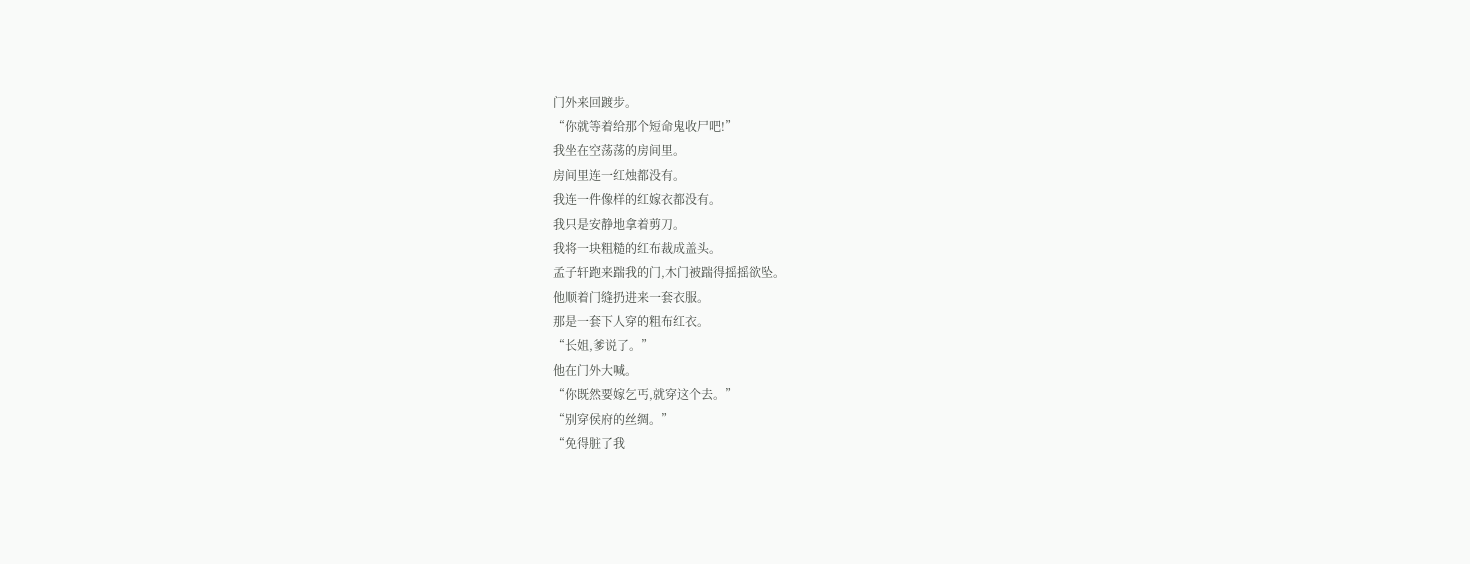门外来回踱步。
“你就等着给那个短命鬼收尸吧!”
我坐在空荡荡的房间里。
房间里连一红烛都没有。
我连一件像样的红嫁衣都没有。
我只是安静地拿着剪刀。
我将一块粗糙的红布裁成盖头。
孟子轩跑来踹我的门,木门被踹得摇摇欲坠。
他顺着门缝扔进来一套衣服。
那是一套下人穿的粗布红衣。
“长姐,爹说了。”
他在门外大喊。
“你既然要嫁乞丐,就穿这个去。”
“别穿侯府的丝绸。”
“免得脏了我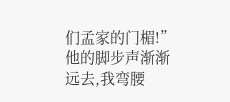们孟家的门楣!”
他的脚步声渐渐远去,我弯腰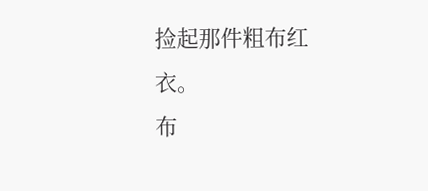捡起那件粗布红衣。
布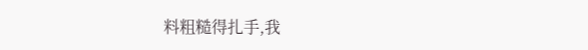料粗糙得扎手,我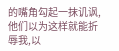的嘴角勾起一抹讥讽,他们以为这样就能折辱我,以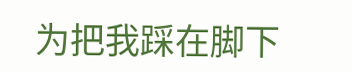为把我踩在脚下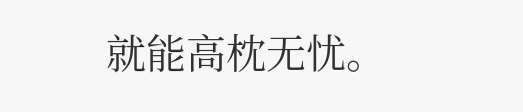就能高枕无忧。